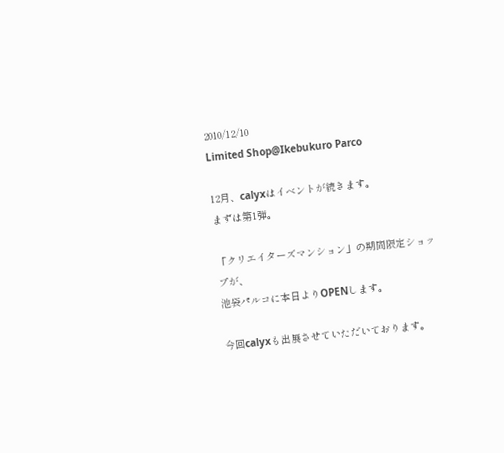2010/12/10
Limited Shop@Ikebukuro Parco

12月、calyxはイベントが続きます。
まずは第1弾。

「クリエイターズマンション」の期間限定ショップが、
池袋パルコに本日よりOPENします。

今回calyxも出展させていただいております。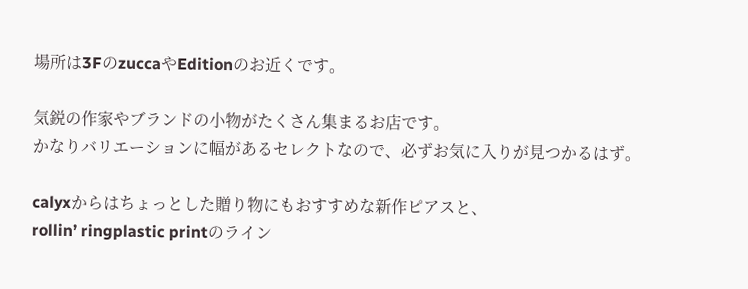場所は3FのzuccaやEditionのお近くです。

気鋭の作家やブランドの小物がたくさん集まるお店です。
かなりバリエーションに幅があるセレクトなので、必ずお気に入りが見つかるはず。

calyxからはちょっとした贈り物にもおすすめな新作ピアスと、
rollin’ ringplastic printのライン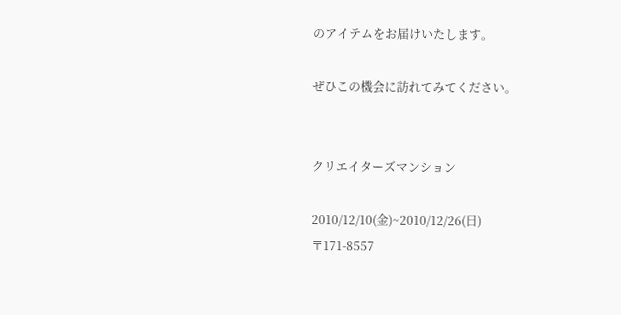のアイテムをお届けいたします。

ぜひこの機会に訪れてみてください。


クリエイターズマンション

2010/12/10(金)~2010/12/26(日)
〒171-8557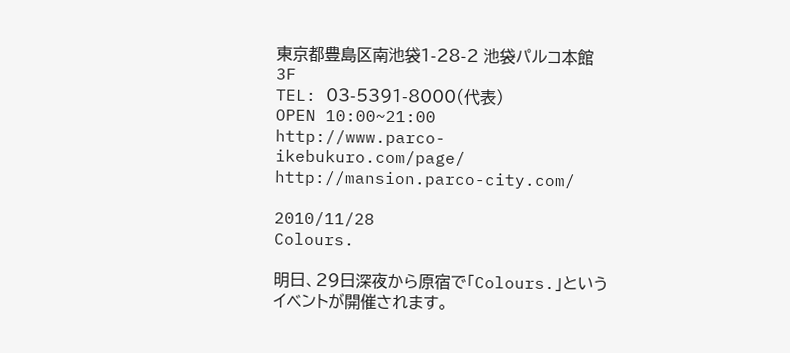東京都豊島区南池袋1-28-2 池袋パルコ本館3F
TEL: 03-5391-8000(代表)
OPEN 10:00~21:00
http://www.parco-ikebukuro.com/page/
http://mansion.parco-city.com/

2010/11/28
Colours.

明日、29日深夜から原宿で「Colours.」というイベントが開催されます。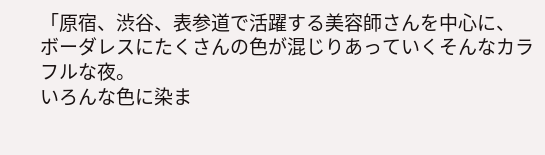「原宿、渋谷、表参道で活躍する美容師さんを中心に、
ボーダレスにたくさんの色が混じりあっていくそんなカラフルな夜。
いろんな色に染ま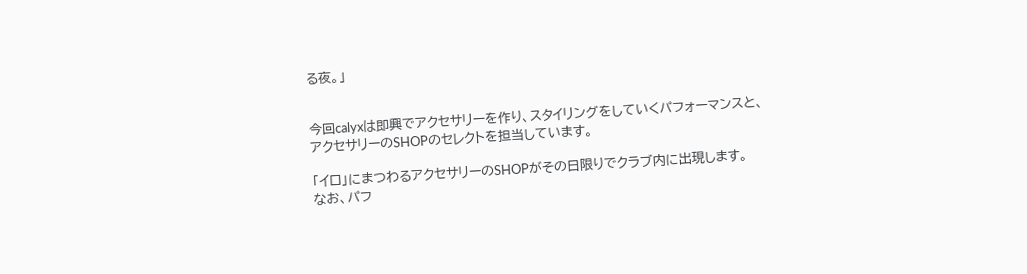る夜。」


今回calyxは即興でアクセサリーを作り、スタイリングをしていくパフォーマンスと、
アクセサリーのSHOPのセレクトを担当しています。

「イロ」にまつわるアクセサリーのSHOPがその日限りでクラブ内に出現します。
なお、パフ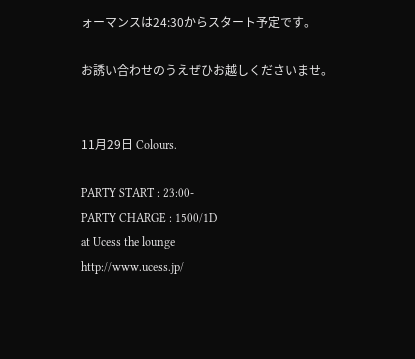ォーマンスは24:30からスタート予定です。

お誘い合わせのうえぜひお越しくださいませ。


11月29日 Colours.

PARTY START : 23:00-
PARTY CHARGE : 1500/1D
at Ucess the lounge
http://www.ucess.jp/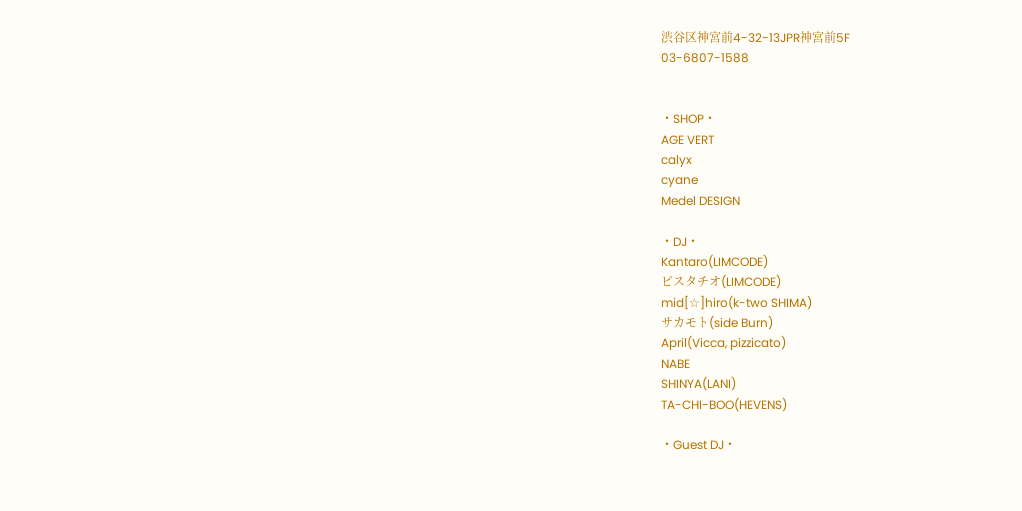渋谷区神宮前4-32-13JPR神宮前5F
03-6807-1588


・SHOP・
AGE VERT
calyx
cyane
Medel DESIGN

・DJ・
Kantaro(LIMCODE)
ピスタチオ(LIMCODE)
mid[☆]hiro(k-two SHIMA)
サカモト(side Burn)
April(Vicca, pizzicato)
NABE
SHINYA(LANI)
TA-CHI-BOO(HEVENS)

・Guest DJ・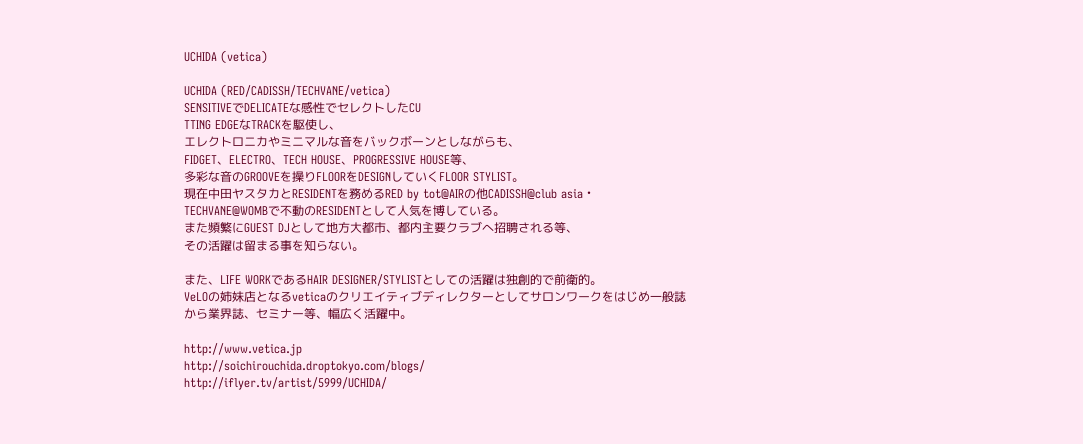UCHIDA (vetica)

UCHIDA (RED/CADISSH/TECHVANE/vetica)
SENSITIVEでDELICATEな感性でセレクトしたCU
TTING EDGEなTRACKを駆使し、
エレクトロニカやミニマルな音をバックボーンとしながらも、
FIDGET、ELECTRO、TECH HOUSE、PROGRESSIVE HOUSE等、
多彩な音のGROOVEを操りFLOORをDESIGNしていくFLOOR STYLIST。
現在中田ヤスタカとRESIDENTを務めるRED by tot@AIRの他CADISSH@club asia・
TECHVANE@WOMBで不動のRESIDENTとして人気を博している。
また頻繁にGUEST DJとして地方大都市、都内主要クラブへ招聘される等、
その活躍は留まる事を知らない。

また、LIFE WORKであるHAIR DESIGNER/STYLISTとしての活躍は独創的で前衛的。
VeLOの姉妹店となるveticaのクリエイティブディレクターとしてサロンワークをはじめ一般誌
から業界誌、セミナー等、幅広く活躍中。

http://www.vetica.jp
http://soichirouchida.droptokyo.com/blogs/
http://iflyer.tv/artist/5999/UCHIDA/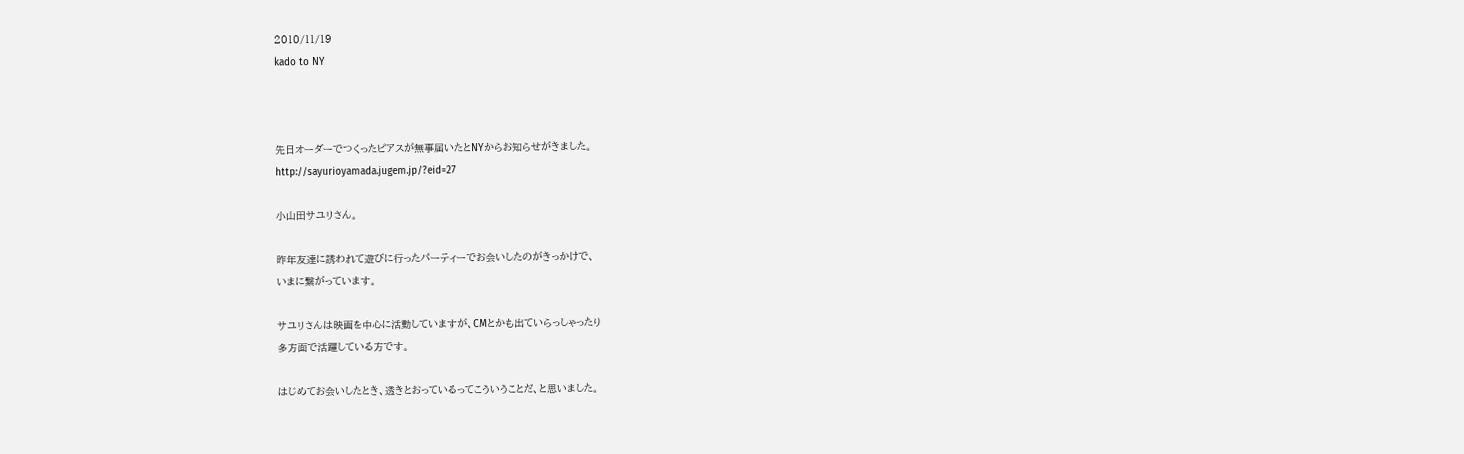2010/11/19
kado to NY



先日オーダーでつくったピアスが無事届いたとNYからお知らせがきました。
http://sayurioyamada.jugem.jp/?eid=27

小山田サユリさん。

昨年友達に誘われて遊びに行ったパーティーでお会いしたのがきっかけで、
いまに繋がっています。

サユリさんは映画を中心に活動していますが、CMとかも出ていらっしゃったり
多方面で活躍している方です。

はじめてお会いしたとき、透きとおっているってこういうことだ、と思いました。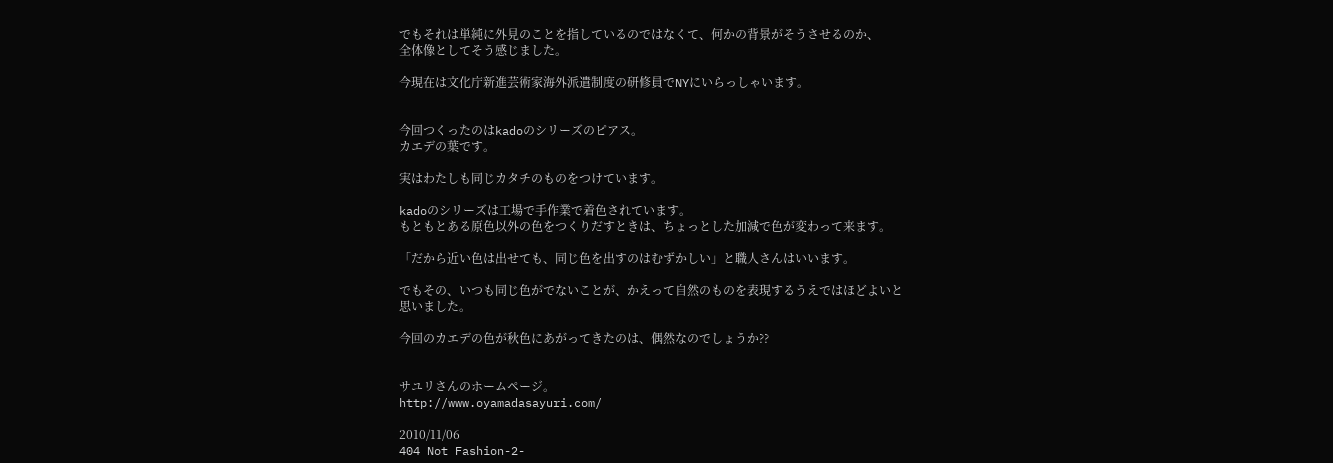でもそれは単純に外見のことを指しているのではなくて、何かの背景がそうさせるのか、
全体像としてそう感じました。

今現在は文化庁新進芸術家海外派遣制度の研修員でNYにいらっしゃいます。


今回つくったのはkadoのシリーズのピアス。
カエデの葉です。

実はわたしも同じカタチのものをつけています。

kadoのシリーズは工場で手作業で着色されています。
もともとある原色以外の色をつくりだすときは、ちょっとした加減で色が変わって来ます。

「だから近い色は出せても、同じ色を出すのはむずかしい」と職人さんはいいます。

でもその、いつも同じ色がでないことが、かえって自然のものを表現するうえではほどよいと
思いました。

今回のカエデの色が秋色にあがってきたのは、偶然なのでしょうか??


サユリさんのホームページ。
http://www.oyamadasayuri.com/

2010/11/06
404 Not Fashion-2-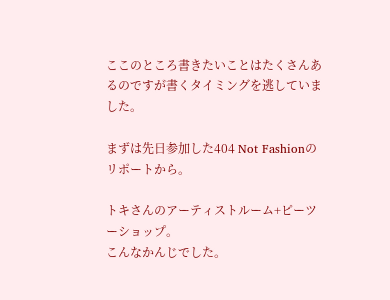ここのところ書きたいことはたくさんあるのですが書くタイミングを逃していました。

まずは先日参加した404 Not Fashionのリポートから。

トキさんのアーティストルーム+ピーツーショップ。
こんなかんじでした。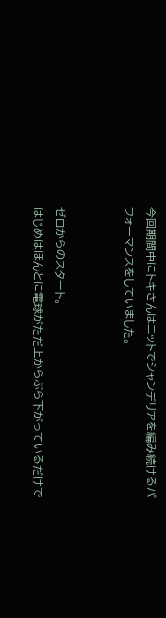今回期間中にトキさんはニットでシャンデリアを編み続けるパフォーマンスをしていました。


ゼロからのスタート。
はじめはほんとに電球がただ上からぶら下がっているだけで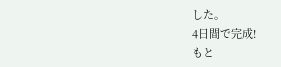した。
4日間で完成!
もと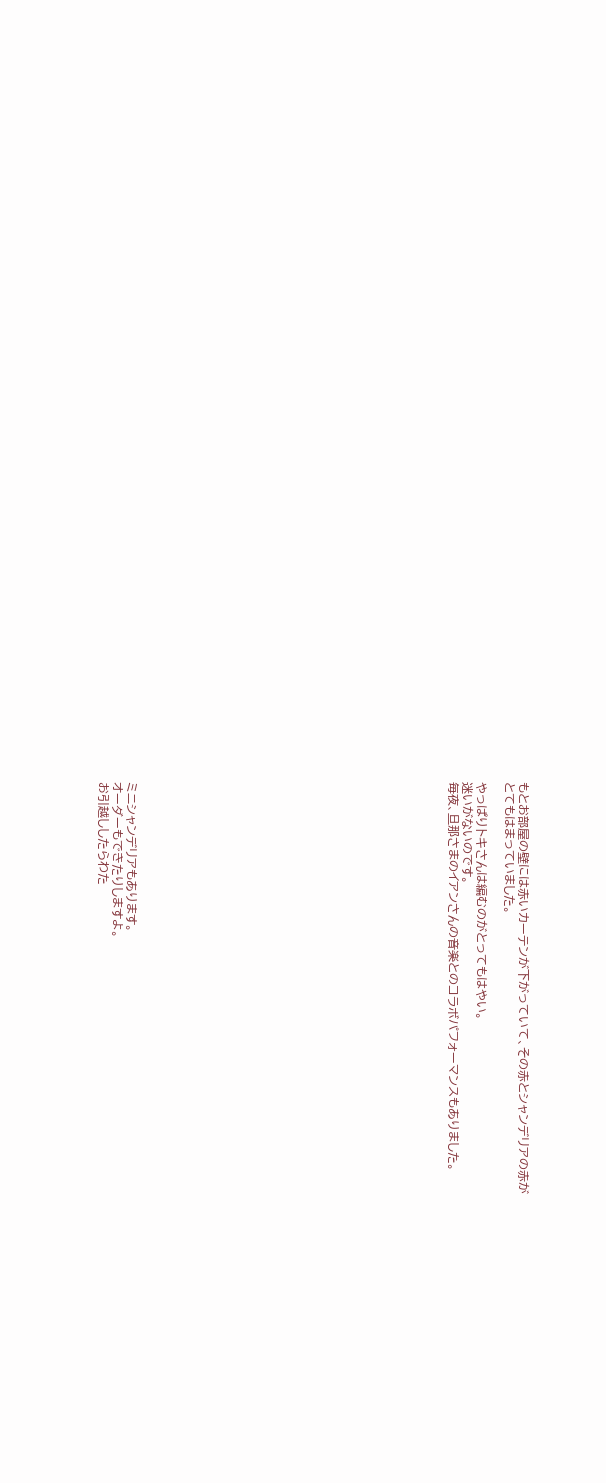もとお部屋の壁には赤いカーテンが下がっていて、その赤とシャンデリアの赤が
とてもはまっていました。

やっぱりトキさんは編むのがとってもはやい。
迷いがないのです。
毎夜、旦那さまのイアンさんの音楽とのコラボパフォーマンスもありました。






















ミニシャンデリアもあります。
オーダーもできたりしますよ。
お引越ししたらわた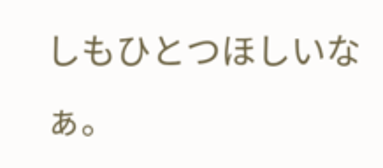しもひとつほしいなぁ。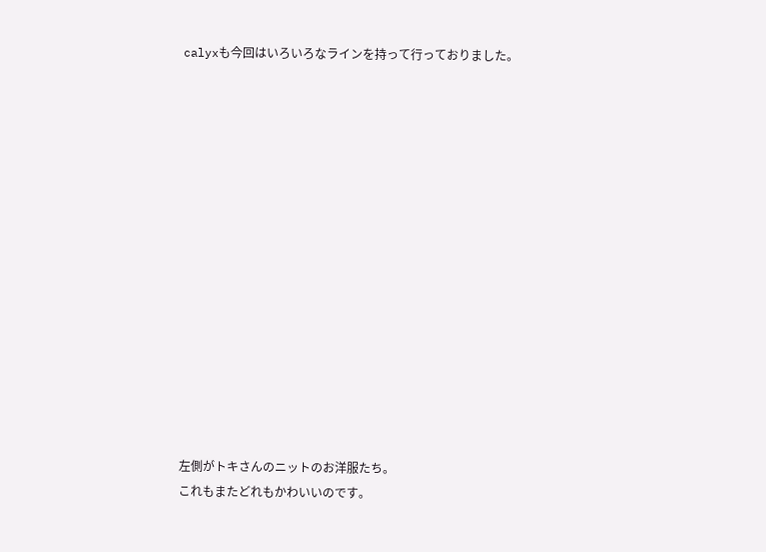calyxも今回はいろいろなラインを持って行っておりました。
















左側がトキさんのニットのお洋服たち。
これもまたどれもかわいいのです。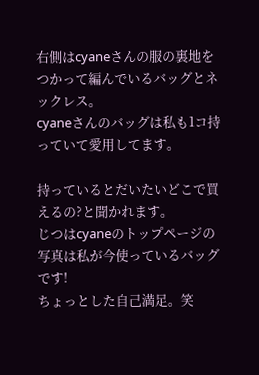右側はcyaneさんの服の裏地をつかって編んでいるバッグとネックレス。
cyaneさんのバッグは私も1コ持っていて愛用してます。

持っているとだいたいどこで買えるの?と聞かれます。
じつはcyaneのトップページの写真は私が今使っているバッグです!
ちょっとした自己満足。笑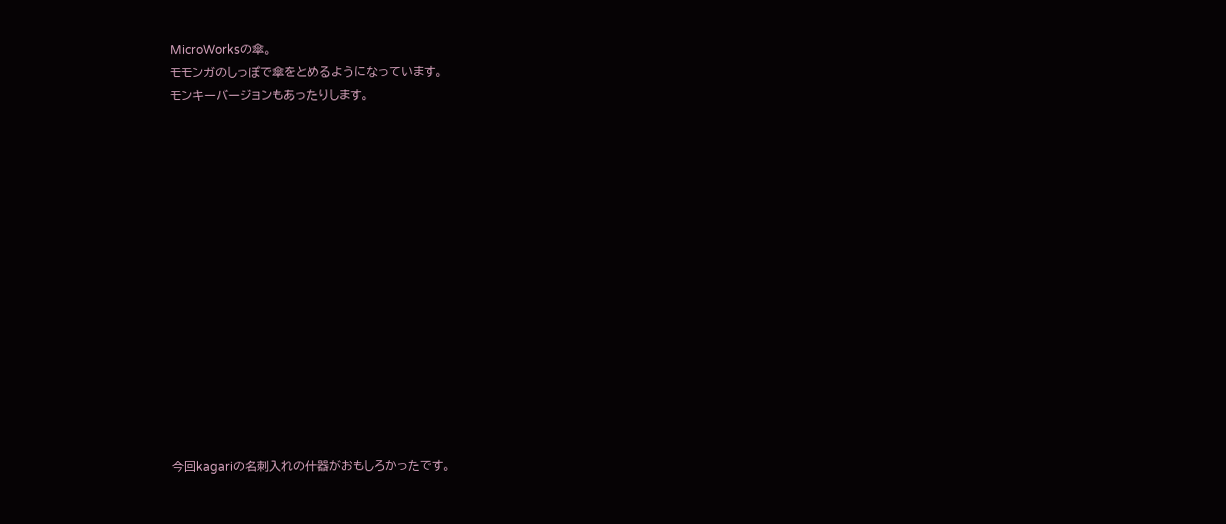MicroWorksの傘。
モモンガのしっぽで傘をとめるようになっています。
モンキーバージョンもあったりします。















今回kagariの名刺入れの什器がおもしろかったです。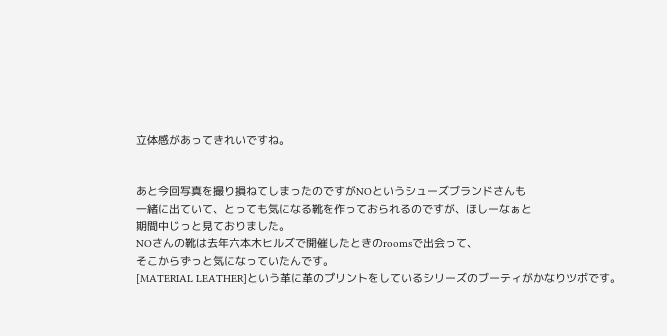立体感があってきれいですね。


あと今回写真を撮り損ねてしまったのですがNOというシューズブランドさんも
一緒に出ていて、とっても気になる靴を作っておられるのですが、ほしーなぁと
期間中じっと見ておりました。
NOさんの靴は去年六本木ヒルズで開催したときのroomsで出会って、
そこからずっと気になっていたんです。
[MATERIAL LEATHER]という革に革のプリントをしているシリーズのブーティがかなりツボです。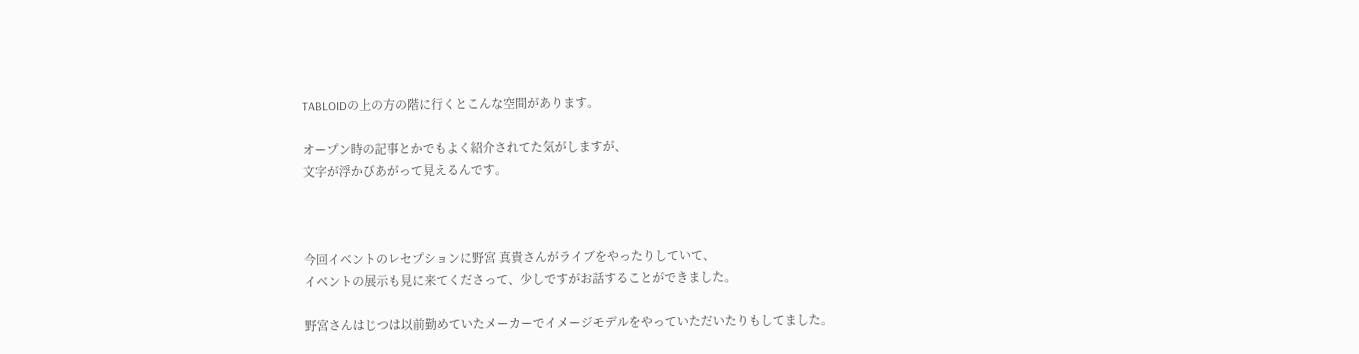TABLOIDの上の方の階に行くとこんな空間があります。

オープン時の記事とかでもよく紹介されてた気がしますが、
文字が浮かびあがって見えるんです。



今回イベントのレセプションに野宮 真貴さんがライブをやったりしていて、
イベントの展示も見に来てくださって、少しですがお話することができました。

野宮さんはじつは以前勤めていたメーカーでイメージモデルをやっていただいたりもしてました。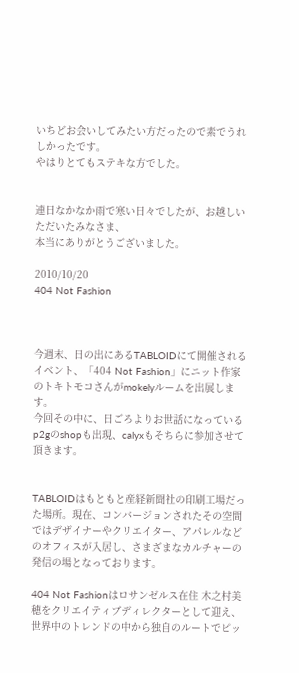いちどお会いしてみたい方だったので素でうれしかったです。
やはりとてもステキな方でした。


連日なかなか雨で寒い日々でしたが、お越しいただいたみなさま、
本当にありがとうございました。

2010/10/20
404 Not Fashion



今週末、日の出にあるTABLOIDにて開催されるイベント、「404 Not Fashion」にニット作家のトキトモコさんがmokelyルームを出展します。
今回その中に、日ごろよりお世話になっているp2gのshopも出現、calyxもそちらに参加させて頂きます。


TABLOIDはもともと産経新聞社の印刷工場だった場所。現在、コンバージョンされたその空間ではデザイナーやクリエイター、アパレルなどのオフィスが入居し、さまざまなカルチャーの発信の場となっております。

404 Not Fashionはロサンゼルス在住 木之村美穂をクリエイティブディレクターとして迎え、 世界中のトレンドの中から独自のルートでピッ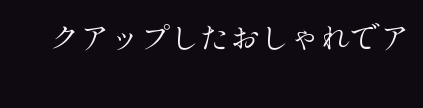クアップしたおしゃれでア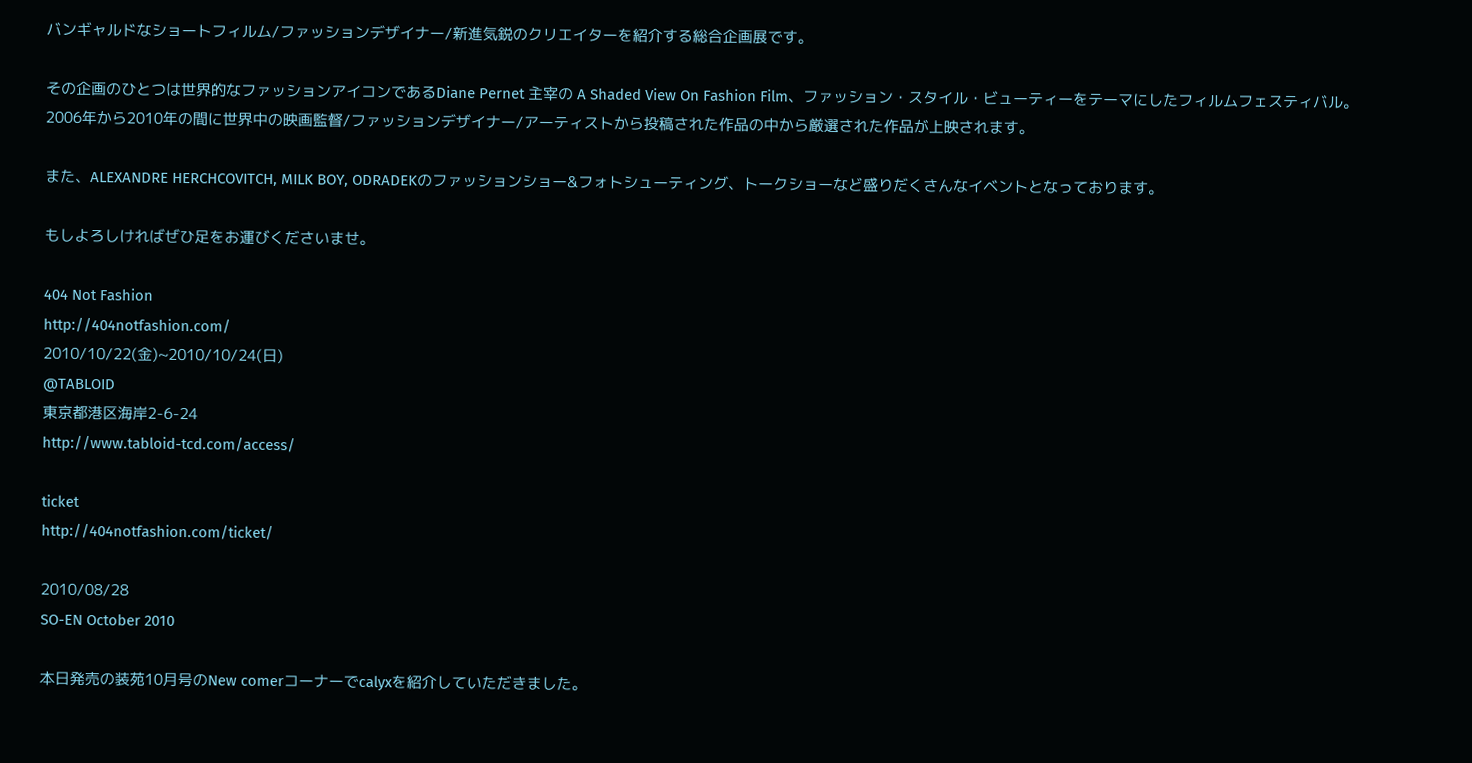バンギャルドなショートフィルム/ファッションデザイナー/新進気鋭のクリエイターを紹介する総合企画展です。

その企画のひとつは世界的なファッションアイコンであるDiane Pernet 主宰の A Shaded View On Fashion Film、ファッション・スタイル・ビューティーをテーマにしたフィルムフェスティバル。
2006年から2010年の間に世界中の映画監督/ファッションデザイナー/アーティストから投稿された作品の中から厳選された作品が上映されます。

また、ALEXANDRE HERCHCOVITCH, MILK BOY, ODRADEKのファッションショー&フォトシューティング、トークショーなど盛りだくさんなイベントとなっております。

もしよろしければぜひ足をお運びくださいませ。

404 Not Fashion
http://404notfashion.com/
2010/10/22(金)~2010/10/24(日)
@TABLOID
東京都港区海岸2-6-24
http://www.tabloid-tcd.com/access/

ticket
http://404notfashion.com/ticket/

2010/08/28
SO-EN October 2010

本日発売の装苑10月号のNew comerコーナーでcalyxを紹介していただきました。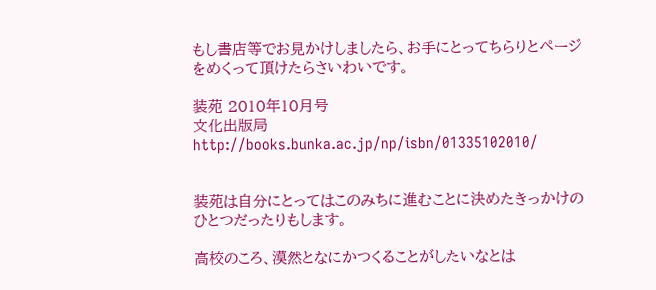もし書店等でお見かけしましたら、お手にとってちらりとページをめくって頂けたらさいわいです。

装苑 2010年10月号
文化出版局
http://books.bunka.ac.jp/np/isbn/01335102010/


装苑は自分にとってはこのみちに進むことに決めたきっかけのひとつだったりもします。

高校のころ、漠然となにかつくることがしたいなとは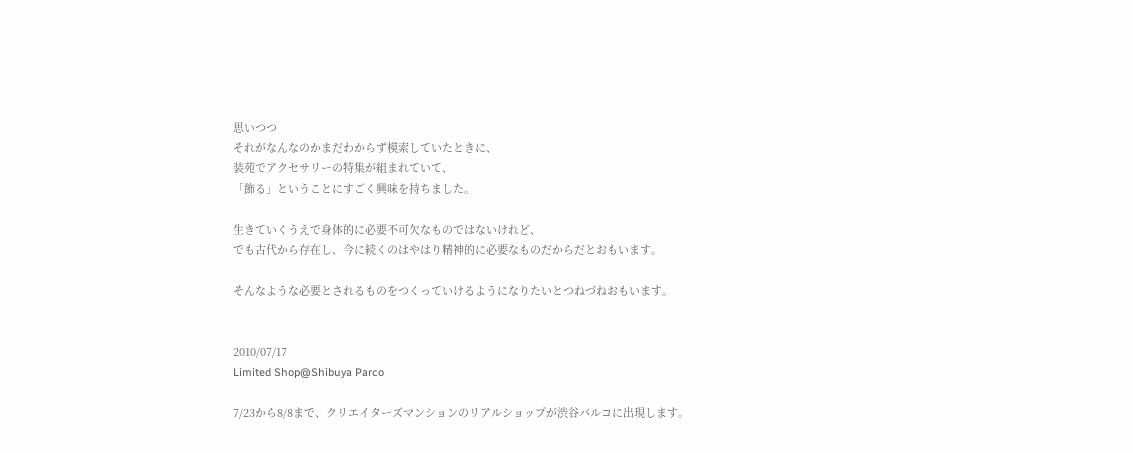思いつつ
それがなんなのかまだわからず模索していたときに、
装苑でアクセサリーの特集が組まれていて、
「飾る」ということにすごく興味を持ちました。

生きていくうえで身体的に必要不可欠なものではないけれど、
でも古代から存在し、今に続くのはやはり精神的に必要なものだからだとおもいます。

そんなような必要とされるものをつくっていけるようになりたいとつねづねおもいます。


2010/07/17
Limited Shop@Shibuya Parco

7/23から8/8まで、クリエイターズマンションのリアルショップが渋谷パルコに出現します。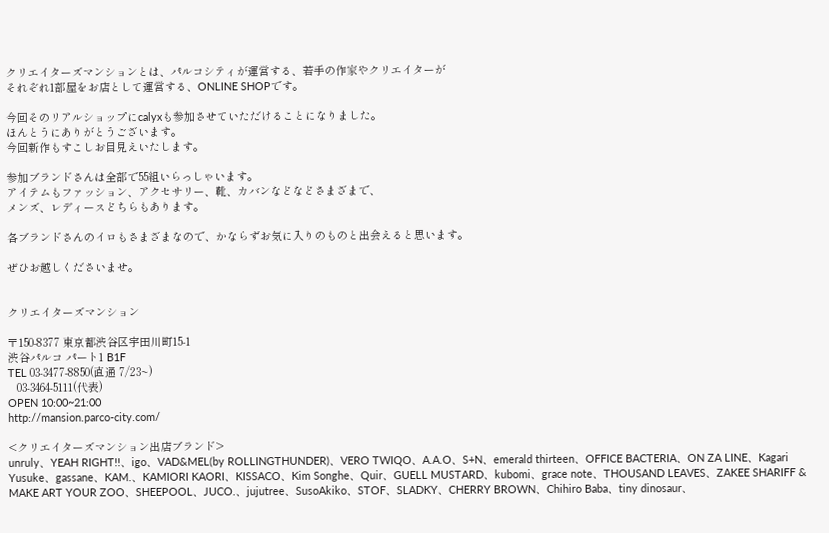クリエイターズマンションとは、パルコシティが運営する、若手の作家やクリエイターが
それぞれ1部屋をお店として運営する、ONLINE SHOPです。

今回そのリアルショップにcalyxも参加させていただけることになりました。
ほんとうにありがとうございます。
今回新作もすこしお目見えいたします。

参加ブランドさんは全部で55組いらっしゃいます。
アイテムもファッション、アクセサリー、靴、カバンなどなどさまざまで、
メンズ、レディースどちらもあります。

各ブランドさんのイロもさまざまなので、かならずお気に入りのものと出会えると思います。

ぜひお越しくださいませ。


クリエイターズマンション

〒150-8377 東京都渋谷区宇田川町15-1
渋谷パルコ パート1 B1F
TEL 03-3477-8850(直通 7/23~)
   03-3464-5111(代表)
OPEN 10:00~21:00
http://mansion.parco-city.com/

<クリエイターズマンション出店ブランド>
unruly、YEAH RIGHT!!、igo、VAD&MEL(by ROLLINGTHUNDER)、VERO TWIQO、A.A.O、S+N、emerald thirteen、OFFICE BACTERIA、ON ZA LINE、Kagari Yusuke、gassane、KAM.、KAMIORI KAORI、KISSACO、Kim Songhe、Quir、GUELL MUSTARD、kubomi、grace note、THOUSAND LEAVES、ZAKEE SHARIFF & MAKE ART YOUR ZOO、SHEEPOOL、JUCO.、jujutree、SusoAkiko、STOF、SLADKY、CHERRY BROWN、Chihiro Baba、tiny dinosaur、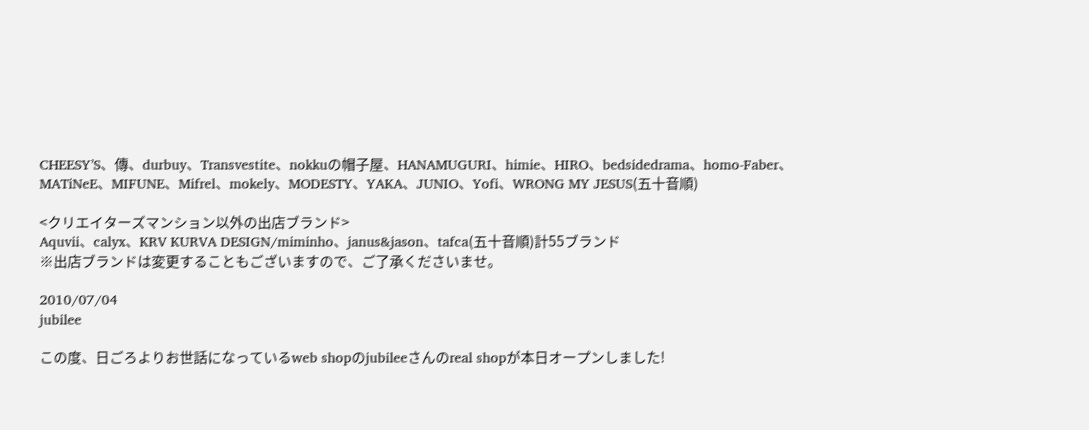CHEESY’S、傳、durbuy、Transvestite、nokkuの帽子屋、HANAMUGURI、himie、HIRO、bedsidedrama、homo-Faber、MATiNeE、MIFUNE、Mifrel、mokely、MODESTY、YAKA、JUNIO、Yofi、WRONG MY JESUS(五十音順)

<クリエイターズマンション以外の出店ブランド>
Aquvii、calyx、KRV KURVA DESIGN/miminho、janus&jason、tafca(五十音順)計55ブランド
※出店ブランドは変更することもございますので、ご了承くださいませ。

2010/07/04
jubilee

この度、日ごろよりお世話になっているweb shopのjubileeさんのreal shopが本日オープンしました!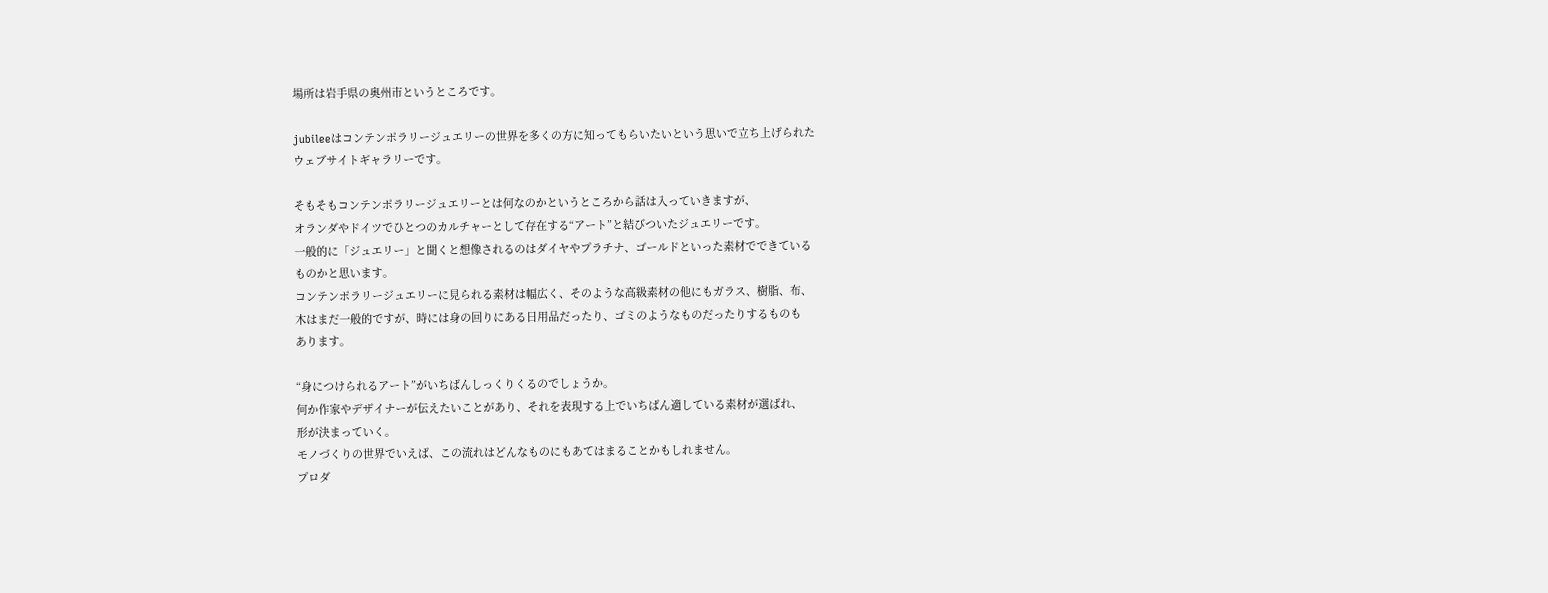場所は岩手県の奥州市というところです。

jubileeはコンテンポラリージュエリーの世界を多くの方に知ってもらいたいという思いで立ち上げられた
ウェブサイトギャラリーです。

そもそもコンテンポラリージュエリーとは何なのかというところから話は入っていきますが、
オランダやドイツでひとつのカルチャーとして存在する“アート”と結びついたジュエリーです。
一般的に「ジュエリー」と聞くと想像されるのはダイヤやプラチナ、ゴールドといった素材でできている
ものかと思います。
コンテンポラリージュエリーに見られる素材は幅広く、そのような高級素材の他にもガラス、樹脂、布、
木はまだ一般的ですが、時には身の回りにある日用品だったり、ゴミのようなものだったりするものも
あります。

“身につけられるアート”がいちばんしっくりくるのでしょうか。
何か作家やデザイナーが伝えたいことがあり、それを表現する上でいちばん適している素材が選ばれ、
形が決まっていく。
モノづくりの世界でいえば、この流れはどんなものにもあてはまることかもしれません。
プロダ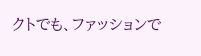クトでも、ファッションで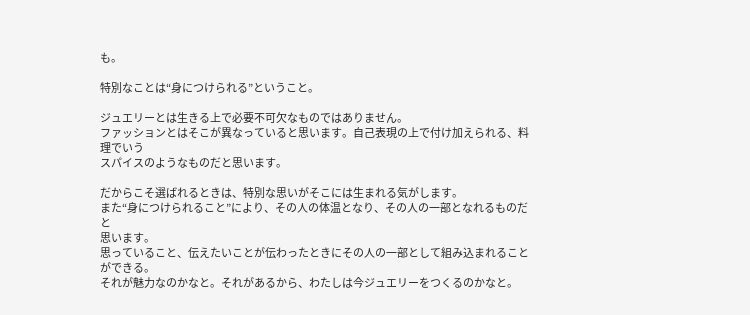も。

特別なことは“身につけられる”ということ。

ジュエリーとは生きる上で必要不可欠なものではありません。
ファッションとはそこが異なっていると思います。自己表現の上で付け加えられる、料理でいう
スパイスのようなものだと思います。

だからこそ選ばれるときは、特別な思いがそこには生まれる気がします。
また“身につけられること”により、その人の体温となり、その人の一部となれるものだと
思います。
思っていること、伝えたいことが伝わったときにその人の一部として組み込まれることができる。
それが魅力なのかなと。それがあるから、わたしは今ジュエリーをつくるのかなと。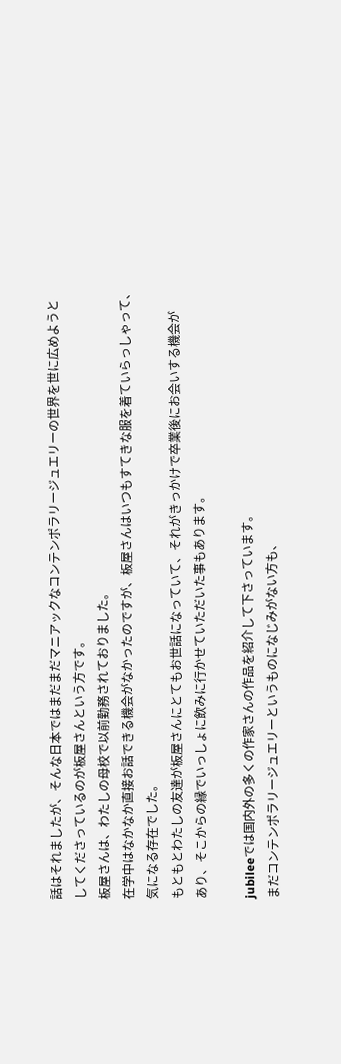話はそれましたが、そんな日本ではまだまだマニアックなコンテンポラリージュエリーの世界を世に広めようと
してくださっているのが板屋さんという方です。
板屋さんは、わたしの母校で以前勤務されておりました。
在学中はなかなか直接お話できる機会がなかったのですが、板屋さんはいつもすてきな服を着ていらっしゃって、
気になる存在でした。
もともとわたしの友達が板屋さんにとてもお世話になっていて、それがきっかけで卒業後にお会いする機会が
あり、そこからの縁でいっしょに飲みに行かせていただいた事もあります。

jubileeでは国内外の多くの作家さんの作品を紹介して下さっています。
まだコンテンポラリージュエリーというものになじみがない方も、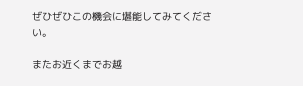ぜひぜひこの機会に堪能してみてください。

またお近くまでお越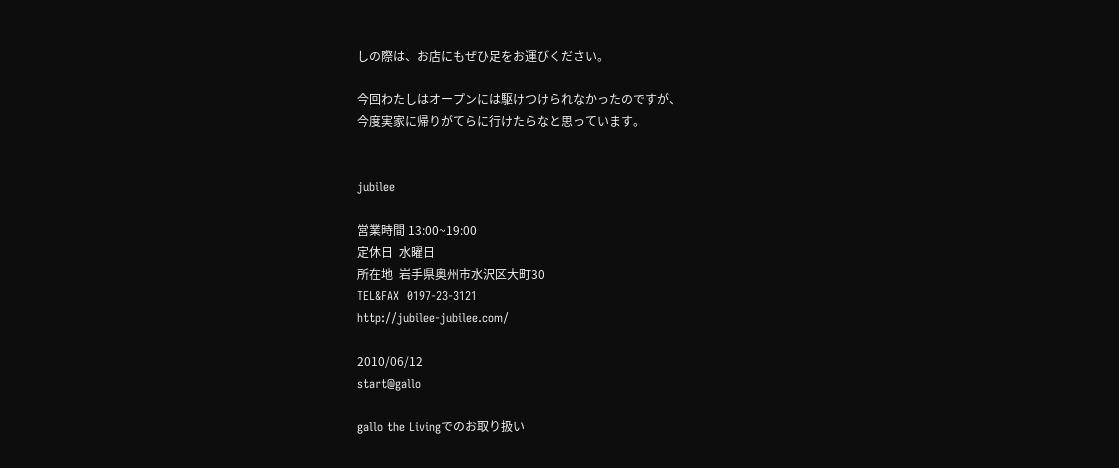しの際は、お店にもぜひ足をお運びください。

今回わたしはオープンには駆けつけられなかったのですが、
今度実家に帰りがてらに行けたらなと思っています。


jubilee

営業時間 13:00~19:00
定休日  水曜日
所在地  岩手県奥州市水沢区大町30
TEL&FAX  0197-23-3121
http://jubilee-jubilee.com/

2010/06/12
start@gallo

gallo the Livingでのお取り扱い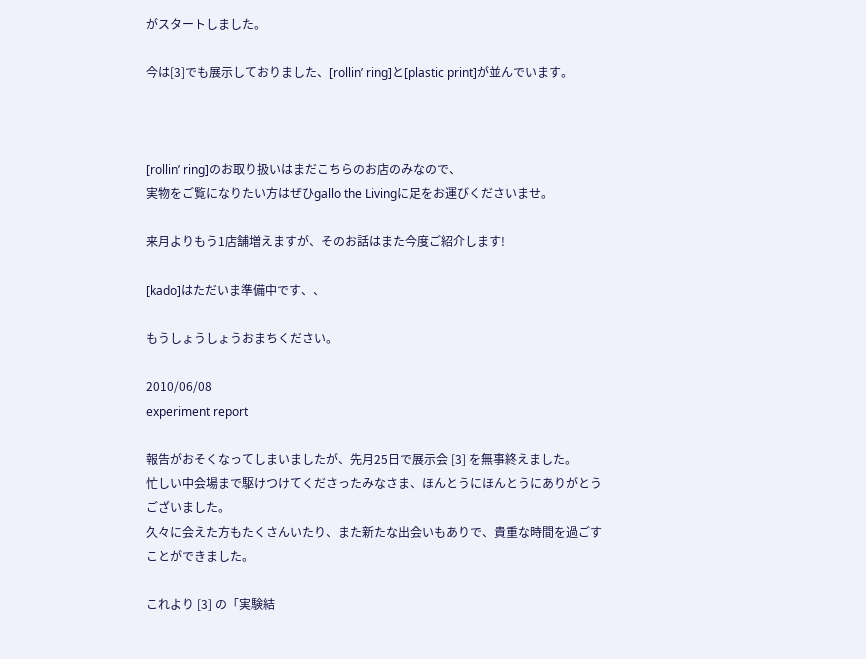がスタートしました。

今は[3]でも展示しておりました、[rollin’ ring]と[plastic print]が並んでいます。



[rollin’ ring]のお取り扱いはまだこちらのお店のみなので、
実物をご覧になりたい方はぜひgallo the Livingに足をお運びくださいませ。

来月よりもう1店舗増えますが、そのお話はまた今度ご紹介します!

[kado]はただいま準備中です、、

もうしょうしょうおまちください。

2010/06/08
experiment report

報告がおそくなってしまいましたが、先月25日で展示会 [3] を無事終えました。
忙しい中会場まで駆けつけてくださったみなさま、ほんとうにほんとうにありがとう
ございました。
久々に会えた方もたくさんいたり、また新たな出会いもありで、貴重な時間を過ごす
ことができました。

これより [3] の「実験結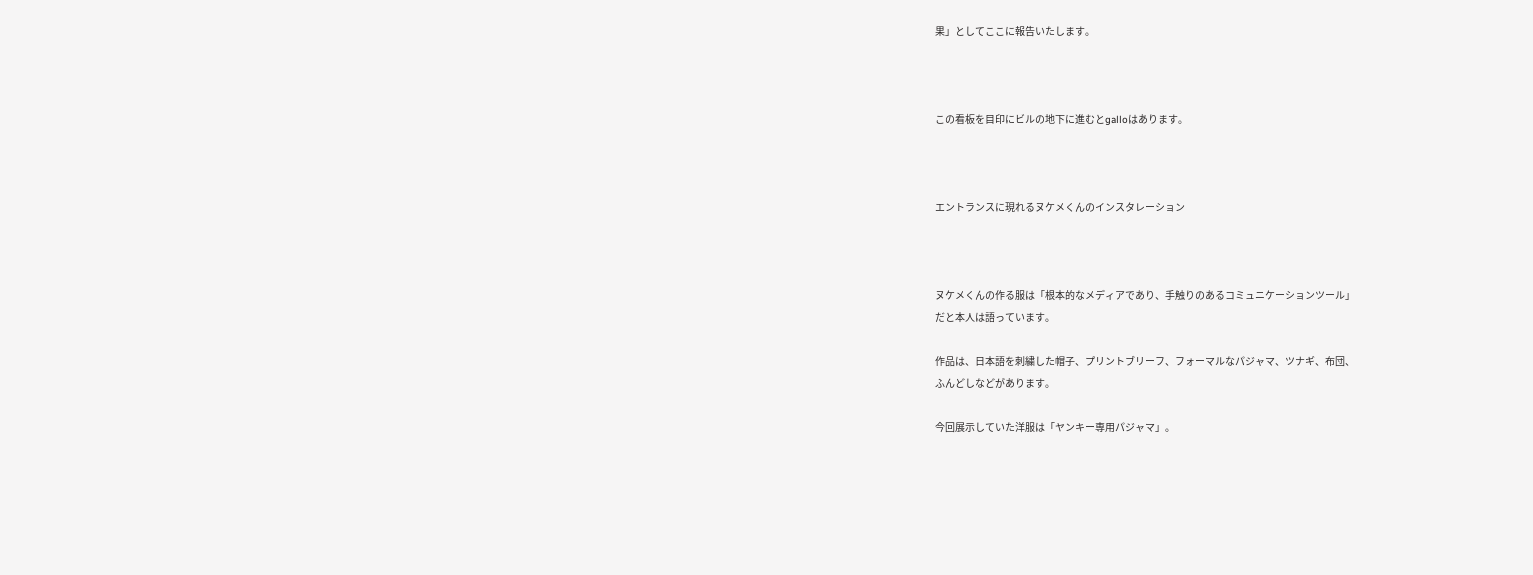果」としてここに報告いたします。



この看板を目印にビルの地下に進むとgalloはあります。



エントランスに現れるヌケメくんのインスタレーション



ヌケメくんの作る服は「根本的なメディアであり、手触りのあるコミュニケーションツール」
だと本人は語っています。

作品は、日本語を刺繍した帽子、プリントブリーフ、フォーマルなパジャマ、ツナギ、布団、
ふんどしなどがあります。

今回展示していた洋服は「ヤンキー専用パジャマ」。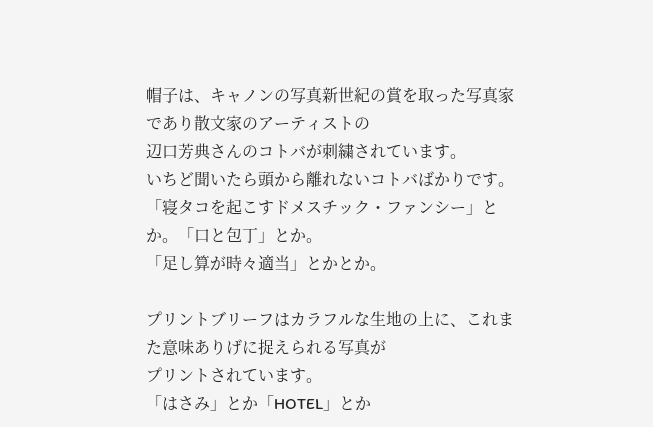帽子は、キャノンの写真新世紀の賞を取った写真家であり散文家のアーティストの
辺口芳典さんのコトバが刺繍されています。
いちど聞いたら頭から離れないコトバばかりです。
「寝タコを起こすドメスチック・ファンシー」とか。「口と包丁」とか。
「足し算が時々適当」とかとか。

プリントブリーフはカラフルな生地の上に、これまた意味ありげに捉えられる写真が
プリントされています。
「はさみ」とか「HOTEL」とか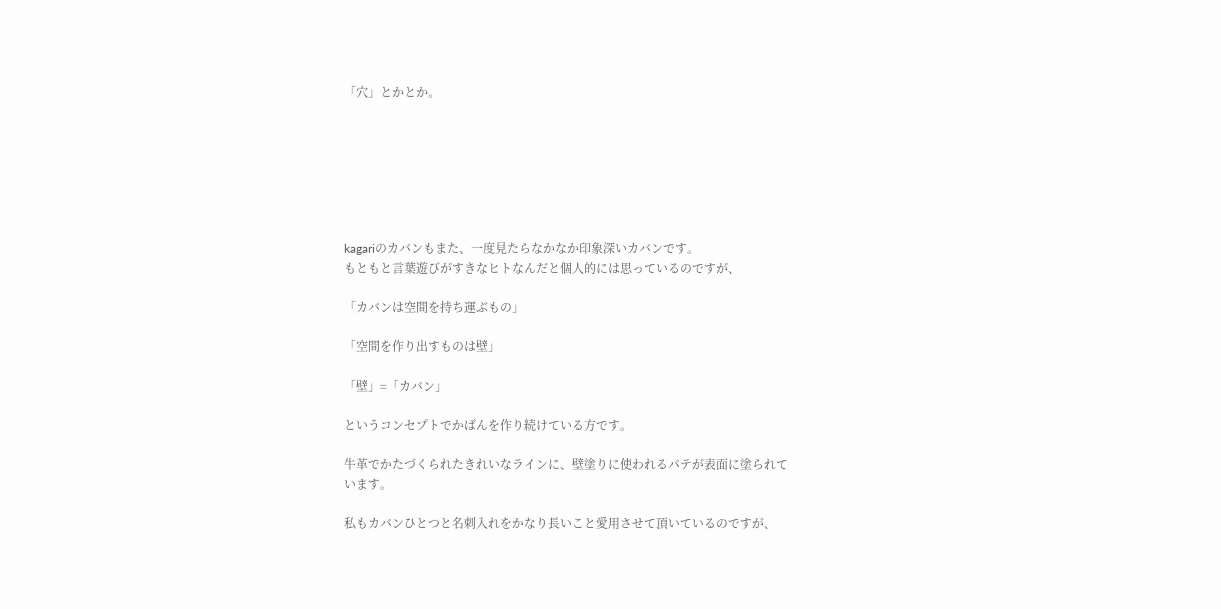「穴」とかとか。







kagariのカバンもまた、一度見たらなかなか印象深いカバンです。
もともと言葉遊びがすきなヒトなんだと個人的には思っているのですが、

「カバンは空間を持ち運ぶもの」

「空間を作り出すものは壁」

「壁」=「カバン」

というコンセプトでかばんを作り続けている方です。

牛革でかたづくられたきれいなラインに、壁塗りに使われるパテが表面に塗られて
います。

私もカバンひとつと名刺入れをかなり長いこと愛用させて頂いているのですが、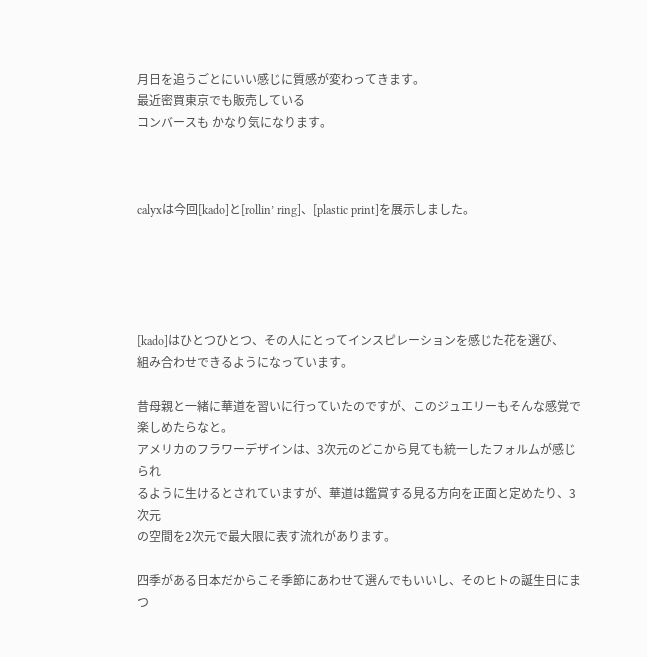月日を追うごとにいい感じに質感が変わってきます。
最近密買東京でも販売している
コンバースも かなり気になります。



calyxは今回[kado]と[rollin’ ring]、[plastic print]を展示しました。





[kado]はひとつひとつ、その人にとってインスピレーションを感じた花を選び、
組み合わせできるようになっています。

昔母親と一緒に華道を習いに行っていたのですが、このジュエリーもそんな感覚で
楽しめたらなと。
アメリカのフラワーデザインは、3次元のどこから見ても統一したフォルムが感じられ
るように生けるとされていますが、華道は鑑賞する見る方向を正面と定めたり、3次元
の空間を2次元で最大限に表す流れがあります。

四季がある日本だからこそ季節にあわせて選んでもいいし、そのヒトの誕生日にまつ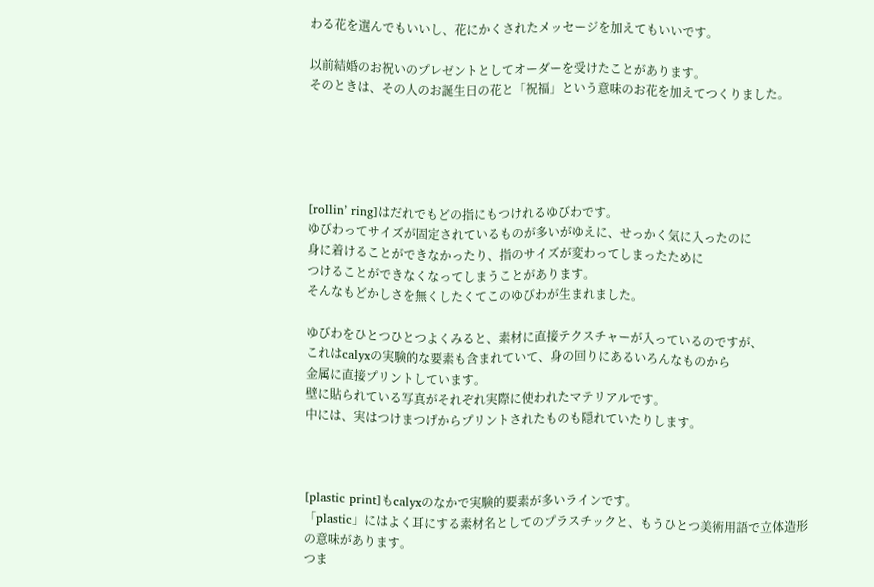わる花を選んでもいいし、花にかくされたメッセージを加えてもいいです。

以前結婚のお祝いのプレゼントとしてオーダーを受けたことがあります。
そのときは、その人のお誕生日の花と「祝福」という意味のお花を加えてつくりました。





[rollin’ ring]はだれでもどの指にもつけれるゆびわです。
ゆびわってサイズが固定されているものが多いがゆえに、せっかく気に入ったのに
身に着けることができなかったり、指のサイズが変わってしまったために
つけることができなくなってしまうことがあります。
そんなもどかしさを無くしたくてこのゆびわが生まれました。

ゆびわをひとつひとつよくみると、素材に直接テクスチャーが入っているのですが、
これはcalyxの実験的な要素も含まれていて、身の回りにあるいろんなものから
金属に直接プリントしています。
壁に貼られている写真がそれぞれ実際に使われたマテリアルです。
中には、実はつけまつげからプリントされたものも隠れていたりします。



[plastic print]もcalyxのなかで実験的要素が多いラインです。
「plastic」にはよく耳にする素材名としてのプラスチックと、もうひとつ美術用語で立体造形
の意味があります。
つま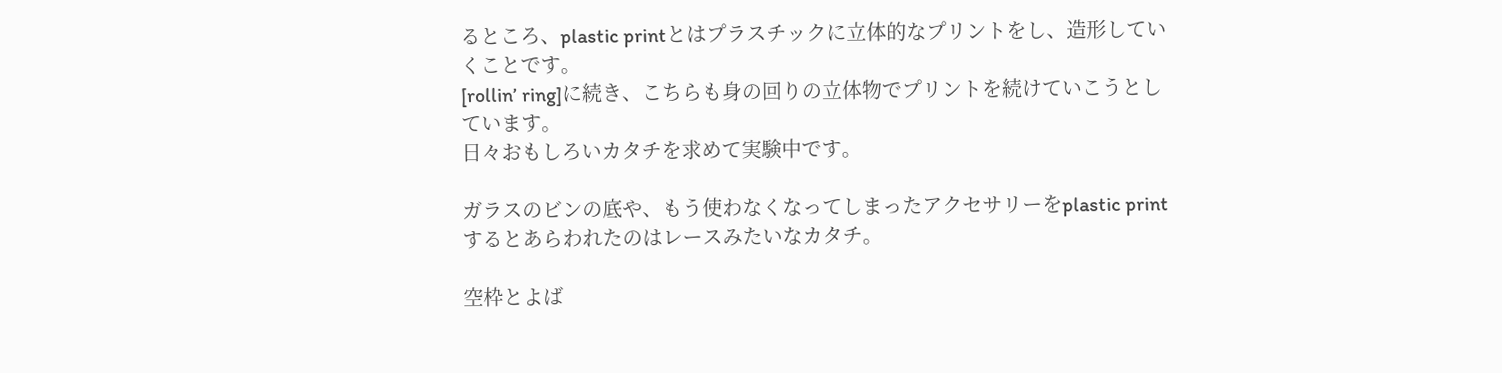るところ、plastic printとはプラスチックに立体的なプリントをし、造形していくことです。
[rollin’ ring]に続き、こちらも身の回りの立体物でプリントを続けていこうとしています。
日々おもしろいカタチを求めて実験中です。

ガラスのビンの底や、もう使わなくなってしまったアクセサリーをplastic print
するとあらわれたのはレースみたいなカタチ。

空枠とよば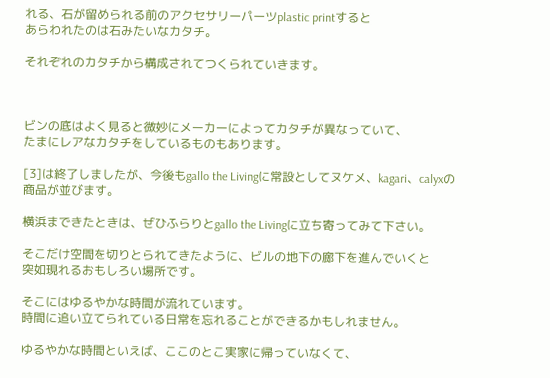れる、石が留められる前のアクセサリーパーツplastic printすると
あらわれたのは石みたいなカタチ。

それぞれのカタチから構成されてつくられていきます。



ビンの底はよく見ると微妙にメーカーによってカタチが異なっていて、
たまにレアなカタチをしているものもあります。

[3]は終了しましたが、今後もgallo the Livingに常設としてヌケメ、kagari、calyxの商品が並びます。

横浜まできたときは、ぜひふらりとgallo the Livingに立ち寄ってみて下さい。

そこだけ空間を切りとられてきたように、ビルの地下の廊下を進んでいくと
突如現れるおもしろい場所です。

そこにはゆるやかな時間が流れています。
時間に追い立てられている日常を忘れることができるかもしれません。

ゆるやかな時間といえば、ここのとこ実家に帰っていなくて、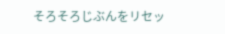そろそろじぶんをリセッ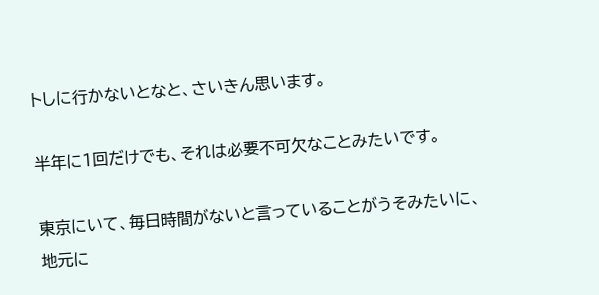トしに行かないとなと、さいきん思います。

半年に1回だけでも、それは必要不可欠なことみたいです。

東京にいて、毎日時間がないと言っていることがうそみたいに、
地元に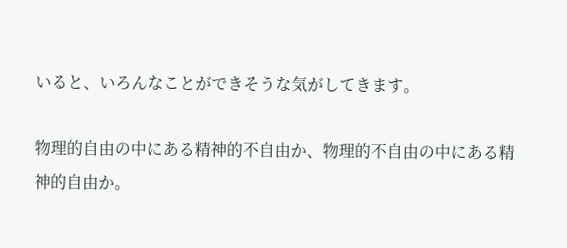いると、いろんなことができそうな気がしてきます。

物理的自由の中にある精神的不自由か、物理的不自由の中にある精神的自由か。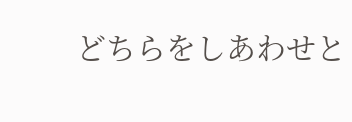どちらをしあわせと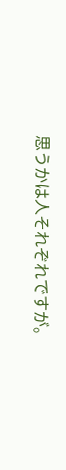思うかは人それぞれですが。